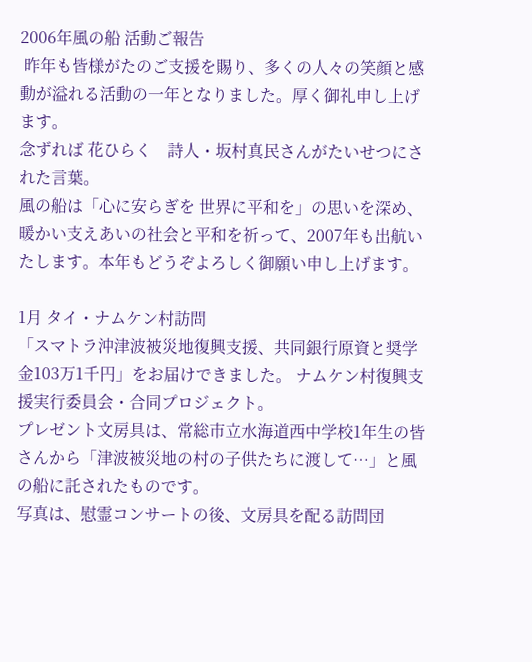2006年風の船 活動ご報告
 昨年も皆様がたのご支援を賜り、多くの人々の笑顔と感動が溢れる活動の一年となりました。厚く御礼申し上げます。
念ずれば 花ひらく    詩人・坂村真民さんがたいせつにされた言葉。
風の船は「心に安らぎを 世界に平和を」の思いを深め、暖かい支えあいの社会と平和を祈って、2007年も出航いたします。本年もどうぞよろしく御願い申し上げます。

1月 タイ・ナムケン村訪問
「スマトラ沖津波被災地復興支援、共同銀行原資と奨学金103万1千円」をお届けできました。 ナムケン村復興支援実行委員会・合同プロジェクト。
プレゼント文房具は、常総市立水海道西中学校1年生の皆さんから「津波被災地の村の子供たちに渡して…」と風の船に託されたものです。
写真は、慰霊コンサートの後、文房具を配る訪問団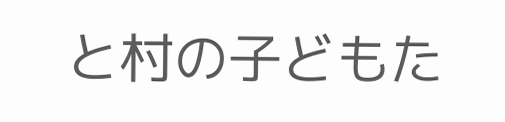と村の子どもた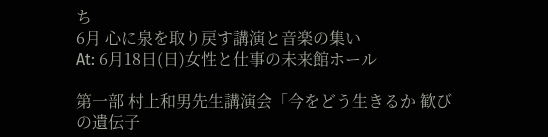ち
6月 心に泉を取り戻す講演と音楽の集い
At: 6月18日(日)女性と仕事の未来館ホール

第一部 村上和男先生講演会「今をどう生きるか 歓びの遺伝子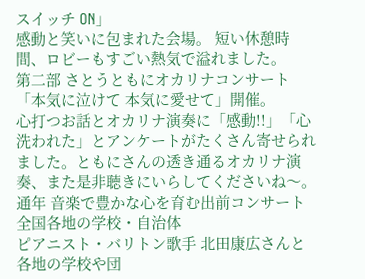スイッチ ON」
感動と笑いに包まれた会場。 短い休憩時間、ロビーもすごい熱気で溢れました。
第二部 さとうともにオカリナコンサート「本気に泣けて 本気に愛せて」開催。
心打つお話とオカリナ演奏に「感動!!」「心洗われた」とアンケートがたくさん寄せられました。ともにさんの透き通るオカリナ演奏、また是非聴きにいらしてくださいね〜。
通年 音楽で豊かな心を育む出前コンサート 全国各地の学校・自治体
ピアニスト・バリトン歌手 北田康広さんと各地の学校や団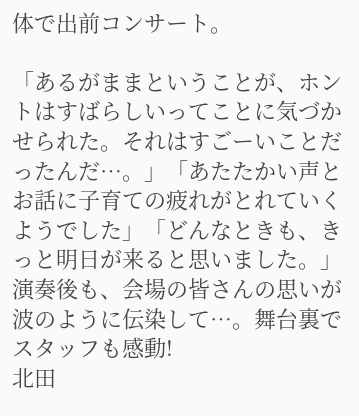体で出前コンサート。

「あるがままということが、ホントはすばらしいってことに気づかせられた。それはすごーいことだったんだ…。」「あたたかい声とお話に子育ての疲れがとれていくようでした」「どんなときも、きっと明日が来ると思いました。」演奏後も、会場の皆さんの思いが波のように伝染して…。舞台裏でスタッフも感動!
北田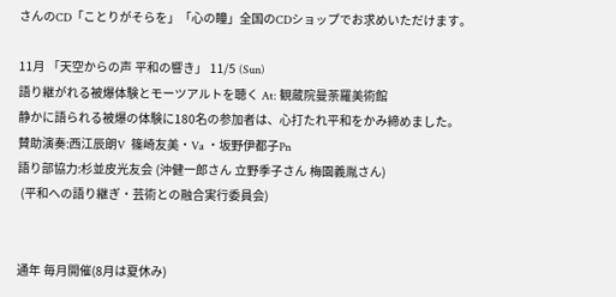さんのCD「ことりがそらを」「心の瞳」全国のCDショップでお求めいただけます。

11月 「天空からの声 平和の響き」 11/5 (Sun)
語り継がれる被爆体験とモーツアルトを聴く At: 観蔵院曼荼羅美術館
静かに語られる被爆の体験に180名の参加者は、心打たれ平和をかみ締めました。
賛助演奏:西江辰朗V  篠崎友美・Va ・坂野伊都子Pn
語り部協力:杉並皮光友会 (沖健一郎さん 立野季子さん 梅園義胤さん)
 (平和への語り継ぎ・芸術との融合実行委員会)


通年 毎月開催(8月は夏休み)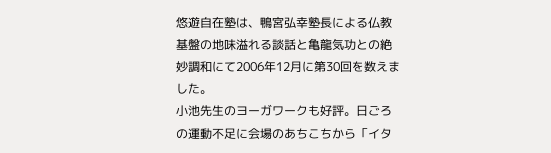悠遊自在塾は、鴨宮弘幸塾長による仏教基盤の地味溢れる談話と亀龍気功との絶妙調和にて2006年12月に第30回を数えました。
小池先生のヨーガワークも好評。日ごろの運動不足に会場のあちこちから「イタ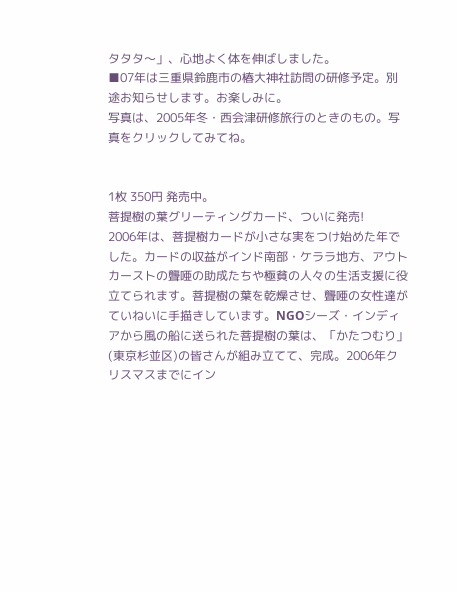タタタ〜」、心地よく体を伸ばしました。
■07年は三重県鈴鹿市の椿大神社訪問の研修予定。別途お知らせします。お楽しみに。
写真は、2005年冬・西会津研修旅行のときのもの。写真をクリックしてみてね。


1枚 350円 発売中。
菩提樹の葉グリーティングカード、ついに発売!
2006年は、菩提樹カードが小さな実をつけ始めた年でした。カードの収益がインド南部・ケララ地方、アウトカーストの聾唖の助成たちや極貧の人々の生活支援に役立てられます。菩提樹の葉を乾燥させ、聾唖の女性達がていねいに手描きしています。NGOシーズ・インディアから風の船に送られた菩提樹の葉は、「かたつむり」(東京杉並区)の皆さんが組み立てて、完成。2006年クリスマスまでにイン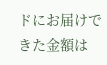ドにお届けできた金額は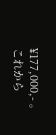¥177,000,- 。これから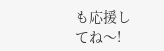も応援してね〜!